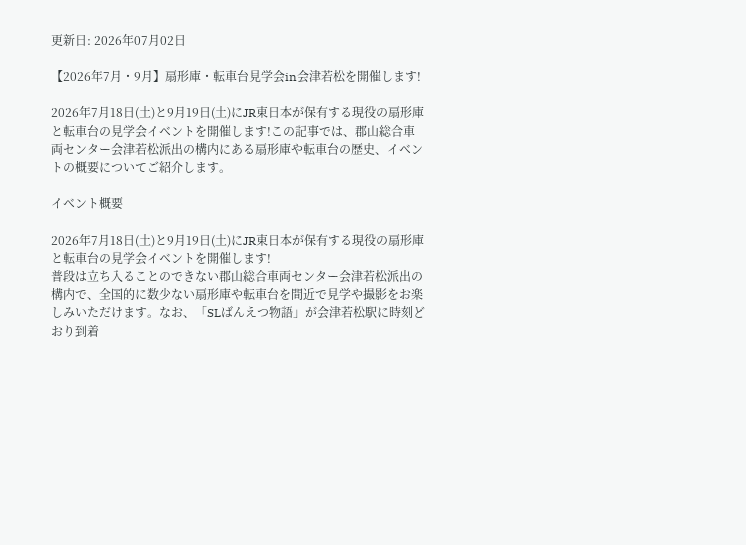更新日: 2026年07月02日

【2026年7月・9月】扇形庫・転車台見学会in会津若松を開催します!

2026年7月18日(土)と9月19日(土)にJR東日本が保有する現役の扇形庫と転車台の見学会イベントを開催します!この記事では、郡山総合車両センター会津若松派出の構内にある扇形庫や転車台の歴史、イベントの概要についてご紹介します。

イベント概要

2026年7月18日(土)と9月19日(土)にJR東日本が保有する現役の扇形庫と転車台の見学会イベントを開催します!
普段は立ち入ることのできない郡山総合車両センター会津若松派出の構内で、全国的に数少ない扇形庫や転車台を間近で見学や撮影をお楽しみいただけます。なお、「SLばんえつ物語」が会津若松駅に時刻どおり到着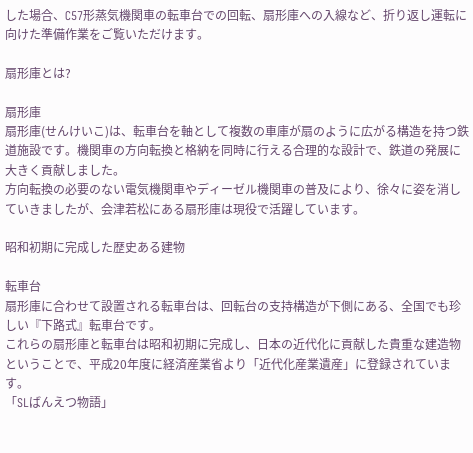した場合、C57形蒸気機関車の転車台での回転、扇形庫への入線など、折り返し運転に向けた準備作業をご覧いただけます。

扇形庫とは?

扇形庫
扇形庫(せんけいこ)は、転車台を軸として複数の車庫が扇のように広がる構造を持つ鉄道施設です。機関車の方向転換と格納を同時に行える合理的な設計で、鉄道の発展に大きく貢献しました。
方向転換の必要のない電気機関車やディーゼル機関車の普及により、徐々に姿を消していきましたが、会津若松にある扇形庫は現役で活躍しています。

昭和初期に完成した歴史ある建物

転車台
扇形庫に合わせて設置される転車台は、回転台の支持構造が下側にある、全国でも珍しい『下路式』転車台です。
これらの扇形庫と転車台は昭和初期に完成し、日本の近代化に貢献した貴重な建造物ということで、平成20年度に経済産業省より「近代化産業遺産」に登録されています。
「SLばんえつ物語」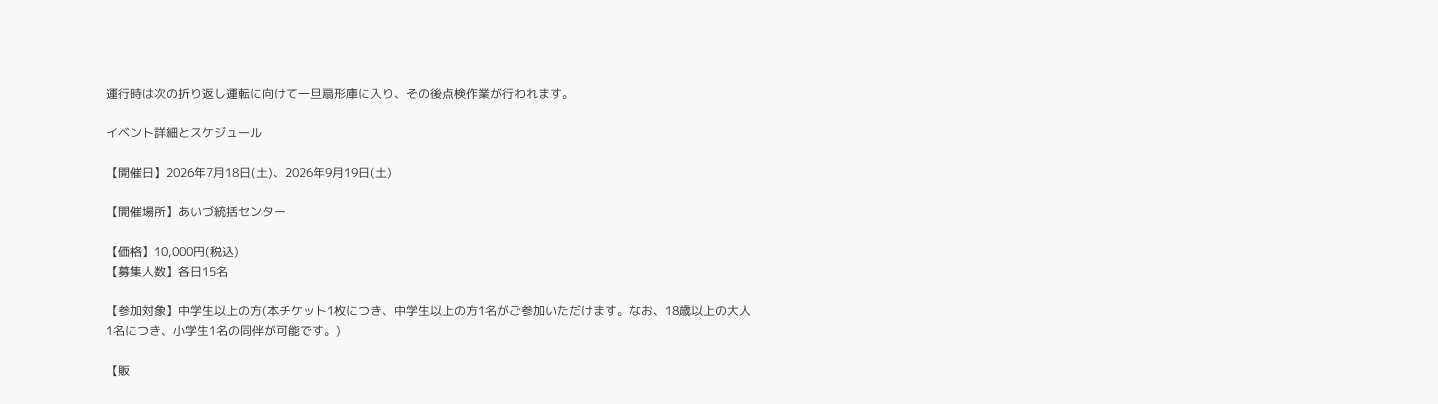運行時は次の折り返し運転に向けて一旦扇形庫に入り、その後点検作業が行われます。

イベント詳細とスケジュール

【開催日】2026年7月18日(土)、2026年9月19日(土)

【開催場所】あいづ統括センター

【価格】10,000円(税込)
【募集人数】各日15名

【参加対象】中学生以上の方(本チケット1枚につき、中学生以上の方1名がご参加いただけます。なお、18歳以上の大人1名につき、小学生1名の同伴が可能です。)

【販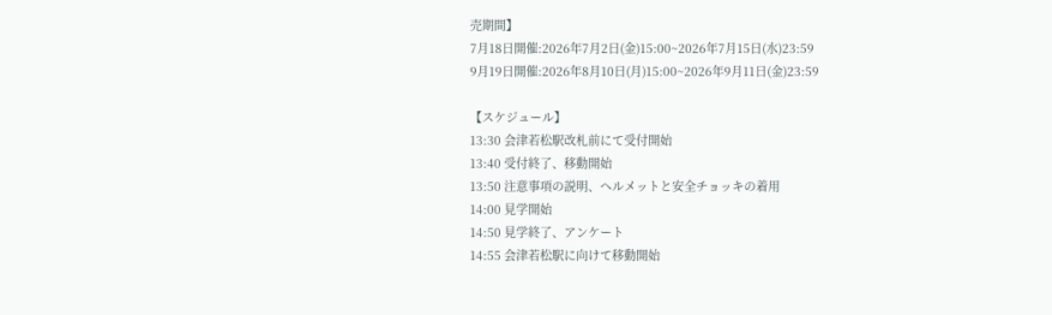売期間】
7月18日開催:2026年7月2日(金)15:00~2026年7月15日(水)23:59
9月19日開催:2026年8月10日(月)15:00~2026年9月11日(金)23:59

【スケジュール】
13:30 会津若松駅改札前にて受付開始
13:40 受付終了、移動開始
13:50 注意事項の説明、ヘルメットと安全チョッキの着用
14:00 見学開始
14:50 見学終了、アンケート
14:55 会津若松駅に向けて移動開始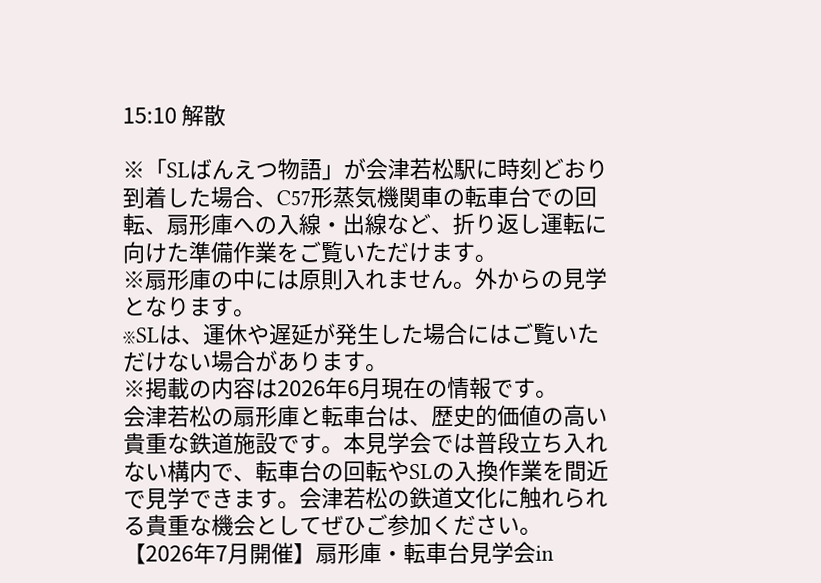15:10 解散

※「SLばんえつ物語」が会津若松駅に時刻どおり到着した場合、C57形蒸気機関車の転車台での回転、扇形庫への入線・出線など、折り返し運転に向けた準備作業をご覧いただけます。
※扇形庫の中には原則入れません。外からの見学となります。
※SLは、運休や遅延が発生した場合にはご覧いただけない場合があります。
※掲載の内容は2026年6月現在の情報です。
会津若松の扇形庫と転車台は、歴史的価値の高い貴重な鉄道施設です。本見学会では普段立ち入れない構内で、転車台の回転やSLの入換作業を間近で見学できます。会津若松の鉄道文化に触れられる貴重な機会としてぜひご参加ください。
【2026年7月開催】扇形庫・転車台見学会in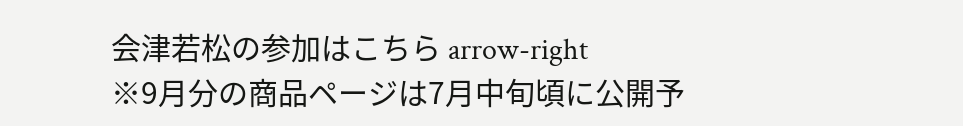会津若松の参加はこちら arrow-right
※9月分の商品ページは7月中旬頃に公開予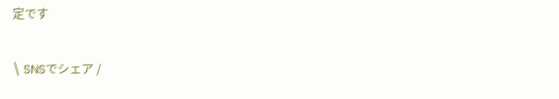定です

\ SNSでシェア /